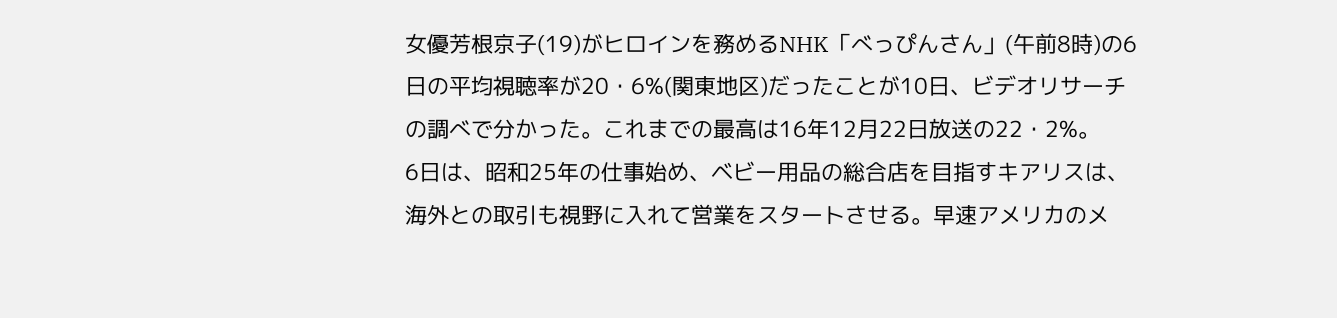女優芳根京子(19)がヒロインを務めるNHK「べっぴんさん」(午前8時)の6日の平均視聴率が20・6%(関東地区)だったことが10日、ビデオリサーチの調べで分かった。これまでの最高は16年12月22日放送の22・2%。
6日は、昭和25年の仕事始め、ベビー用品の総合店を目指すキアリスは、海外との取引も視野に入れて営業をスタートさせる。早速アメリカのメ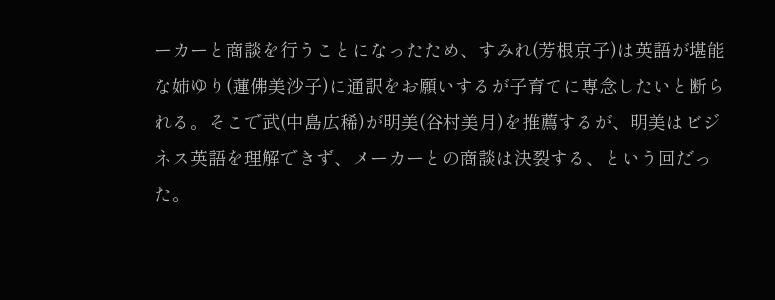ーカーと商談を行うことになったため、すみれ(芳根京子)は英語が堪能な姉ゆり(蓮佛美沙子)に通訳をお願いするが子育てに専念したいと断られる。そこで武(中島広稀)が明美(谷村美月)を推薦するが、明美はビジネス英語を理解できず、メーカーとの商談は決裂する、という回だった。